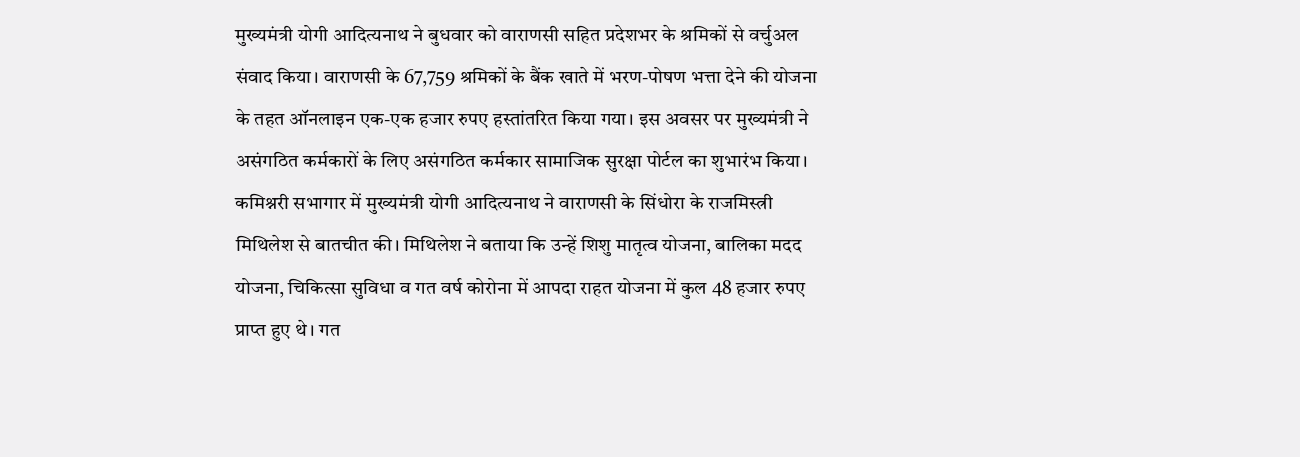मुख्यमंत्री योगी आदित्यनाथ ने बुधवार को वाराणसी सहित प्रदेशभर के श्रमिकों से वर्चुअल संवाद किया। वाराणसी के 67,759 श्रमिकों के बैंक खाते में भरण-पोषण भत्ता देने की योजना के तहत ऑनलाइन एक-एक हजार रुपए हस्तांतरित किया गया। इस अवसर पर मुख्यमंत्री ने असंगठित कर्मकारों के लिए असंगठित कर्मकार सामाजिक सुरक्षा पोर्टल का शुभारंभ किया।
कमिश्नरी सभागार में मुख्यमंत्री योगी आदित्यनाथ ने वाराणसी के सिंधोरा के राजमिस्त्री मिथिलेश से बातचीत की। मिथिलेश ने बताया कि उन्हें शिशु मातृत्व योजना, बालिका मदद योजना, चिकित्सा सुविधा व गत वर्ष कोरोना में आपदा राहत योजना में कुल 48 हजार रुपए प्राप्त हुए थे। गत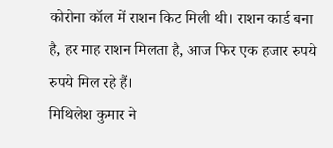कोरोना कॉल में राशन किट मिली थी। राशन कार्ड बना है, हर माह राशन मिलता है, आज फिर एक हजार रुपये रुपये मिल रहे हैं।
मिथिलेश कुमार ने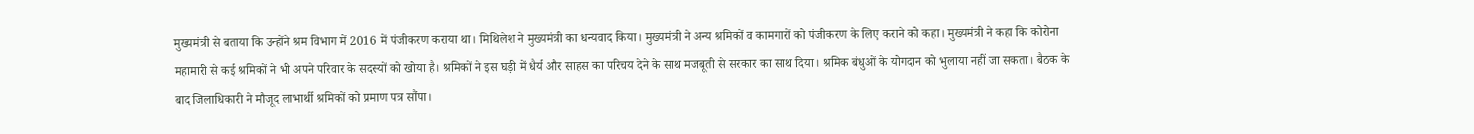मुख्यमंत्री से बताया कि उन्होंने श्रम विभाग में 2016 में पंजीकरण कराया था। मिथिलेश ने मुख्यमंत्री का धन्यवाद किया। मुख्यमंत्री ने अन्य श्रमिकों व कामगारों को पंजीकरण के लिए कराने को कहा। मुख्यमंत्री ने कहा कि कोरोना महामारी से कई श्रमिकों ने भी अपने परिवार के सदस्यों को खोया है। श्रमिकों ने इस घड़ी में धैर्य और साहस का परिचय देने के साथ मजबूती से सरकार का साथ दिया। श्रमिक बंधुओं के योगदान को भुलाया नहीं जा सकता। बैठक के बाद जिलाधिकारी ने मौजूद लाभार्थी श्रमिकों को प्रमाण पत्र सौंपा।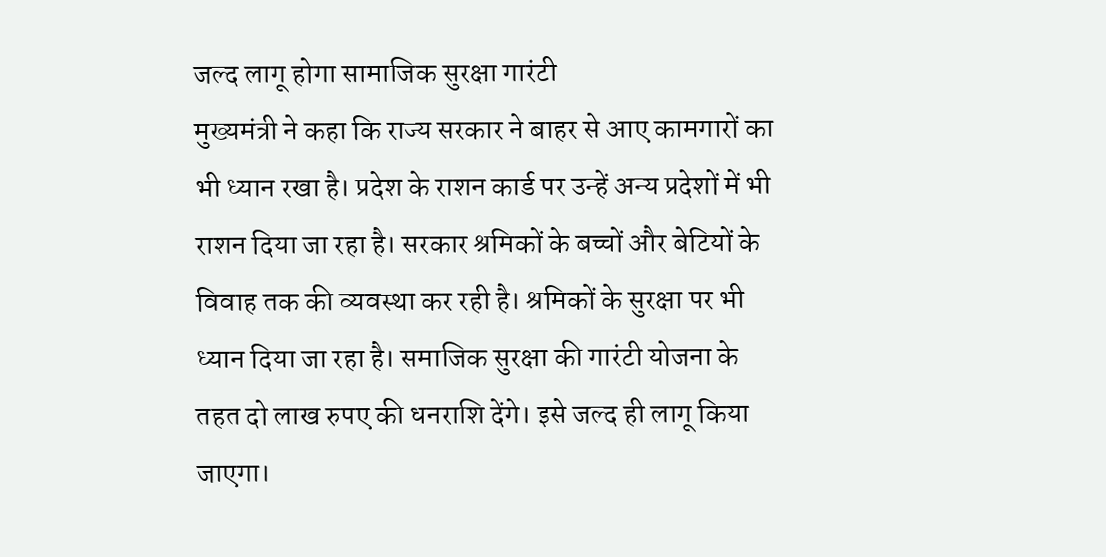जल्द लागू होगा सामाजिक सुरक्षा गारंटी
मुख्यमंत्री ने कहा कि राज्य सरकार ने बाहर से आए कामगारों का भी ध्यान रखा है। प्रदेश के राशन कार्ड पर उन्हें अन्य प्रदेशों में भी राशन दिया जा रहा है। सरकार श्रमिकों के बच्चों और बेटियों के विवाह तक की व्यवस्था कर रही है। श्रमिकों के सुरक्षा पर भी ध्यान दिया जा रहा है। समाजिक सुरक्षा की गारंटी योजना के तहत दो लाख रुपए की धनराशि देंगे। इसे जल्द ही लागू किया जाएगा।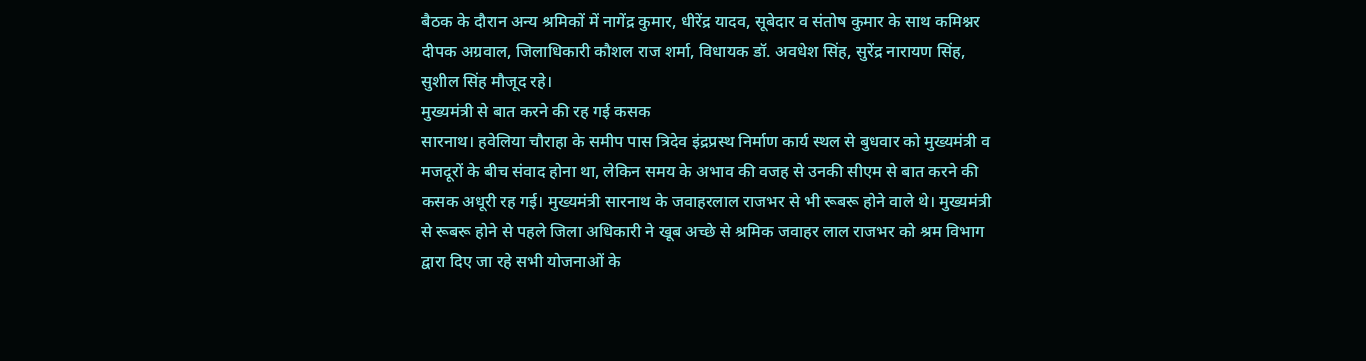बैठक के दौरान अन्य श्रमिकों में नागेंद्र कुमार, धीरेंद्र यादव, सूबेदार व संतोष कुमार के साथ कमिश्नर दीपक अग्रवाल, जिलाधिकारी कौशल राज शर्मा, विधायक डॉ. अवधेश सिंह, सुरेंद्र नारायण सिंह, सुशील सिंह मौजूद रहे।
मुख्यमंत्री से बात करने की रह गई कसक
सारनाथ। हवेलिया चौराहा के समीप पास त्रिदेव इंद्रप्रस्थ निर्माण कार्य स्थल से बुधवार को मुख्यमंत्री व मजदूरों के बीच संवाद होना था, लेकिन समय के अभाव की वजह से उनकी सीएम से बात करने की कसक अधूरी रह गई। मुख्यमंत्री सारनाथ के जवाहरलाल राजभर से भी रूबरू होने वाले थे। मुख्यमंत्री से रूबरू होने से पहले जिला अधिकारी ने खूब अच्छे से श्रमिक जवाहर लाल राजभर को श्रम विभाग द्वारा दिए जा रहे सभी योजनाओं के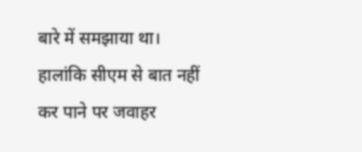बारे में समझाया था। हालांकि सीएम से बात नहीं कर पाने पर जवाहर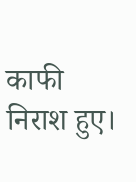काफी निराश हुए।